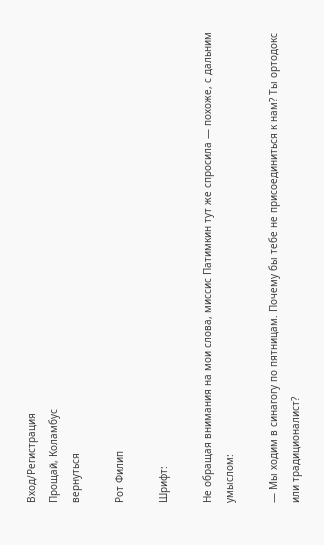Вход/Регистрация
Прощай, Коламбус
вернуться

Рот Филип

Шрифт:

Не обращая внимания на мои слова, миссис Патимкин тут же спросила — похоже, с дальним умыслом:

— Мы ходим в синагогу по пятницам. Почему бы тебе не присоединиться к нам? Ты ортодокс или традиционалист?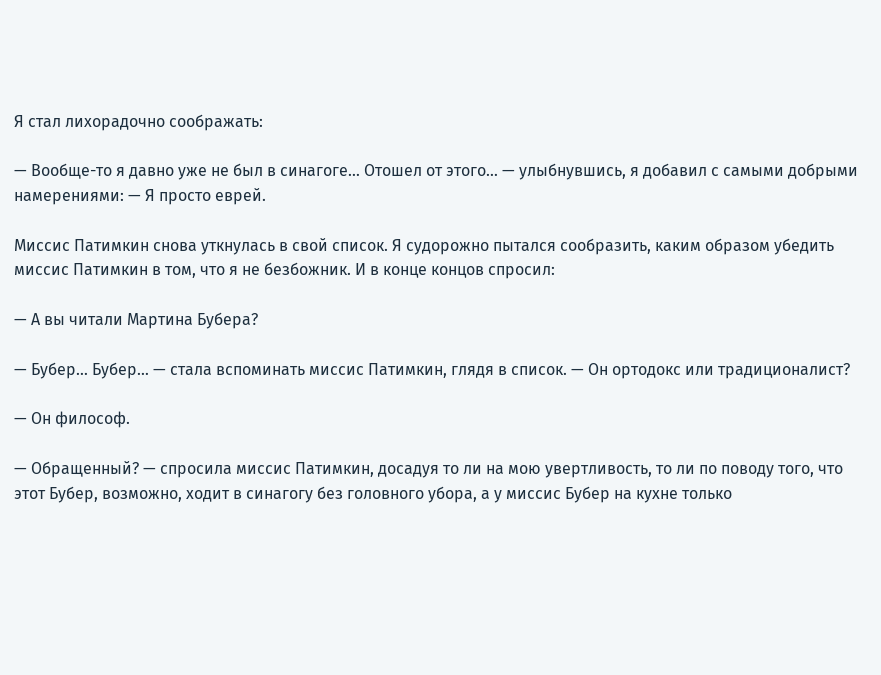Я стал лихорадочно соображать:

— Вообще-то я давно уже не был в синагоге… Отошел от этого… — улыбнувшись, я добавил с самыми добрыми намерениями: — Я просто еврей.

Миссис Патимкин снова уткнулась в свой список. Я судорожно пытался сообразить, каким образом убедить миссис Патимкин в том, что я не безбожник. И в конце концов спросил:

— А вы читали Мартина Бубера?

— Бубер… Бубер… — стала вспоминать миссис Патимкин, глядя в список. — Он ортодокс или традиционалист?

— Он философ.

— Обращенный? — спросила миссис Патимкин, досадуя то ли на мою увертливость, то ли по поводу того, что этот Бубер, возможно, ходит в синагогу без головного убора, а у миссис Бубер на кухне только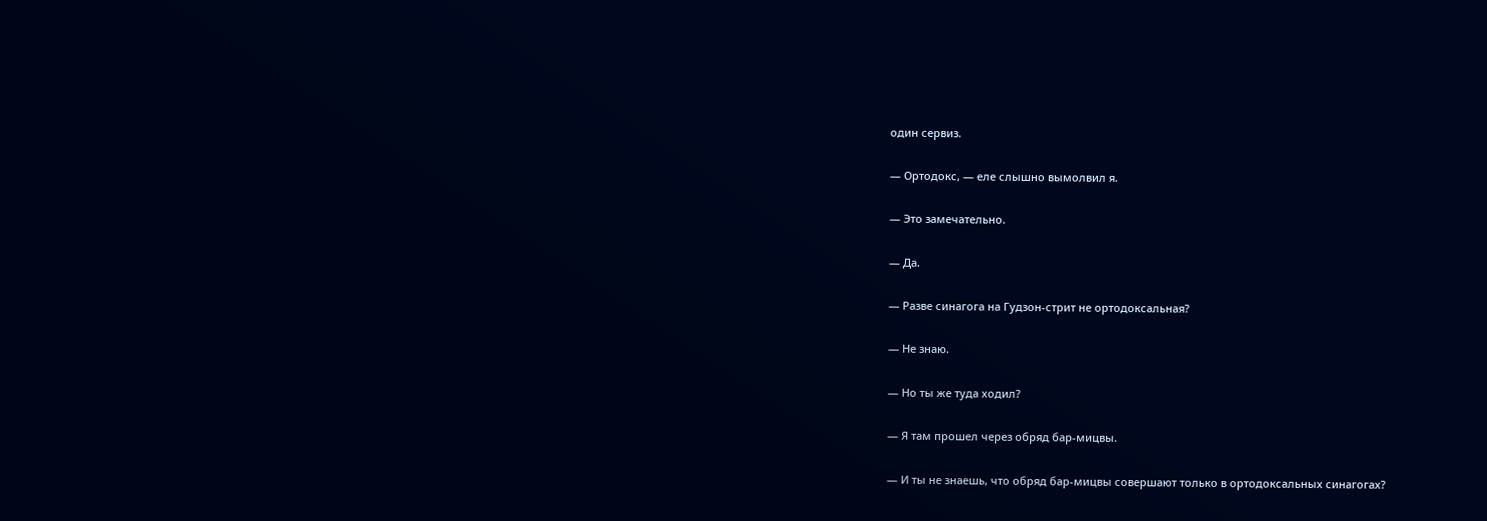один сервиз.

— Ортодокс, — еле слышно вымолвил я.

— Это замечательно.

— Да.

— Разве синагога на Гудзон-стрит не ортодоксальная?

— Не знаю.

— Но ты же туда ходил?

— Я там прошел через обряд бар-мицвы.

— И ты не знаешь, что обряд бар-мицвы совершают только в ортодоксальных синагогах?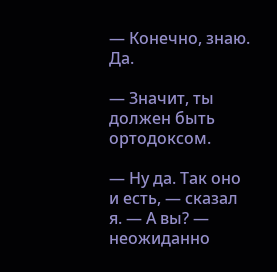— Конечно, знаю. Да.

— Значит, ты должен быть ортодоксом.

— Ну да. Так оно и есть, — сказал я. — А вы? — неожиданно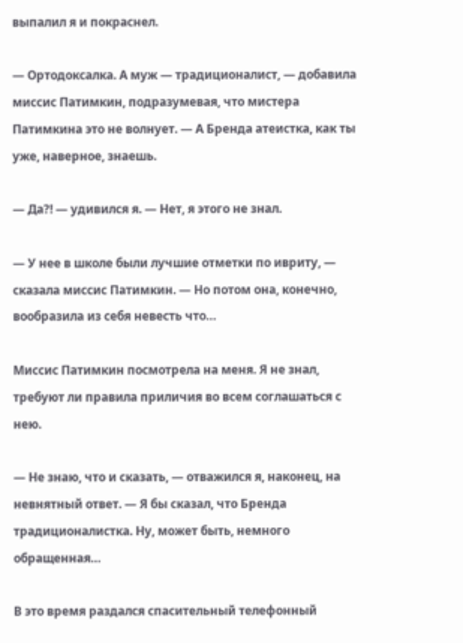выпалил я и покраснел.

— Ортодоксалка. А муж — традиционалист, — добавила миссис Патимкин, подразумевая, что мистера Патимкина это не волнует. — А Бренда атеистка, как ты уже, наверное, знаешь.

— Да?! — удивился я. — Нет, я этого не знал.

— У нее в школе были лучшие отметки по ивриту, — сказала миссис Патимкин. — Но потом она, конечно, вообразила из себя невесть что…

Миссис Патимкин посмотрела на меня. Я не знал, требуют ли правила приличия во всем соглашаться с нею.

— Не знаю, что и сказать, — отважился я, наконец, на невнятный ответ. — Я бы сказал, что Бренда традиционалистка. Ну, может быть, немного обращенная…

В это время раздался спасительный телефонный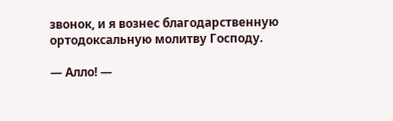звонок, и я вознес благодарственную ортодоксальную молитву Господу.

— Алло! —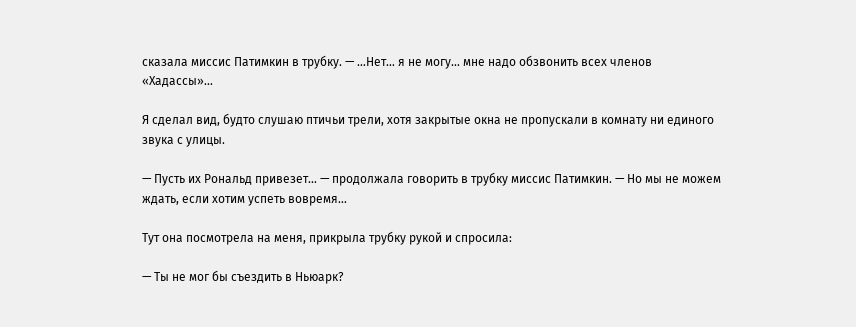сказала миссис Патимкин в трубку. — …Нет… я не могу… мне надо обзвонить всех членов «Хадассы»…

Я сделал вид, будто слушаю птичьи трели, хотя закрытые окна не пропускали в комнату ни единого звука с улицы.

— Пусть их Рональд привезет… — продолжала говорить в трубку миссис Патимкин. — Но мы не можем ждать, если хотим успеть вовремя…

Тут она посмотрела на меня, прикрыла трубку рукой и спросила:

— Ты не мог бы съездить в Ньюарк?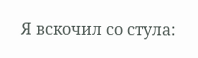Я вскочил со стула: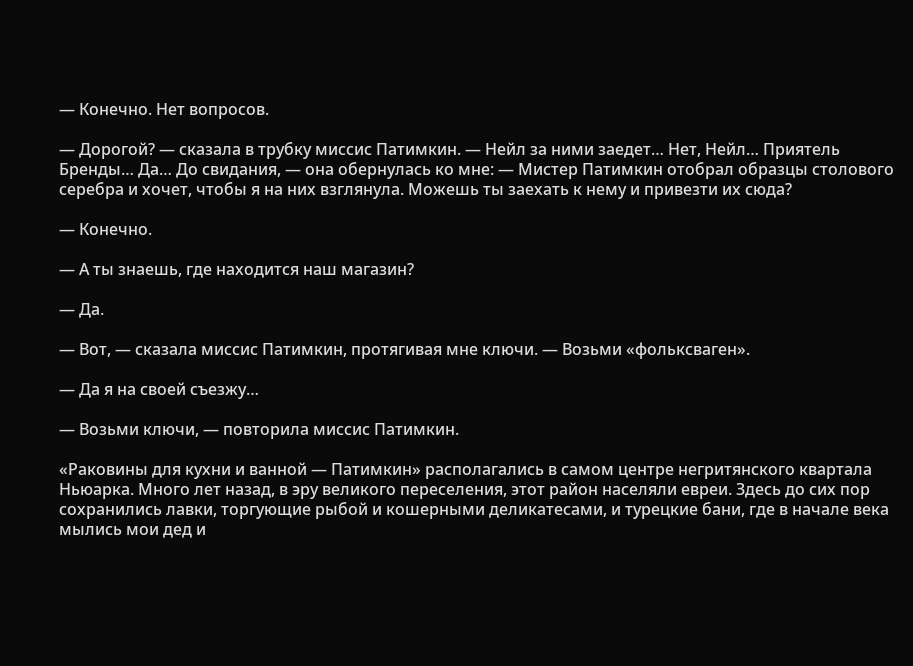— Конечно. Нет вопросов.

— Дорогой? — сказала в трубку миссис Патимкин. — Нейл за ними заедет… Нет, Нейл… Приятель Бренды… Да… До свидания, — она обернулась ко мне: — Мистер Патимкин отобрал образцы столового серебра и хочет, чтобы я на них взглянула. Можешь ты заехать к нему и привезти их сюда?

— Конечно.

— А ты знаешь, где находится наш магазин?

— Да.

— Вот, — сказала миссис Патимкин, протягивая мне ключи. — Возьми «фольксваген».

— Да я на своей съезжу…

— Возьми ключи, — повторила миссис Патимкин.

«Раковины для кухни и ванной — Патимкин» располагались в самом центре негритянского квартала Ньюарка. Много лет назад, в эру великого переселения, этот район населяли евреи. Здесь до сих пор сохранились лавки, торгующие рыбой и кошерными деликатесами, и турецкие бани, где в начале века мылись мои дед и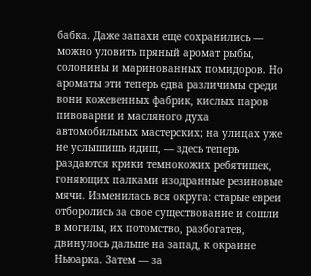бабка. Даже запахи еще сохранились — можно уловить пряный аромат рыбы, солонины и маринованных помидоров. Но ароматы эти теперь едва различимы среди вони кожевенных фабрик, кислых паров пивоварни и масляного духа автомобильных мастерских; на улицах уже не услышишь идиш, — здесь теперь раздаются крики темнокожих ребятишек, гоняющих палками изодранные резиновые мячи. Изменилась вся округа: старые евреи отборолись за свое существование и сошли в могилы, их потомство, разбогатев, двинулось дальше на запад, к окраине Ньюарка. Затем — за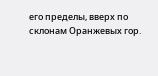его пределы, вверх по склонам Оранжевых гор.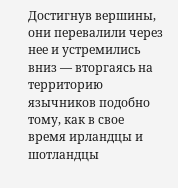Достигнув вершины, они перевалили через нее и устремились вниз — вторгаясь на территорию язычников подобно тому, как в свое время ирландцы и шотландцы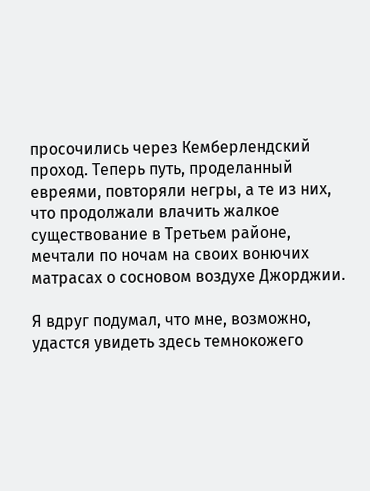просочились через Кемберлендский проход. Теперь путь, проделанный евреями, повторяли негры, а те из них, что продолжали влачить жалкое существование в Третьем районе, мечтали по ночам на своих вонючих матрасах о сосновом воздухе Джорджии.

Я вдруг подумал, что мне, возможно, удастся увидеть здесь темнокожего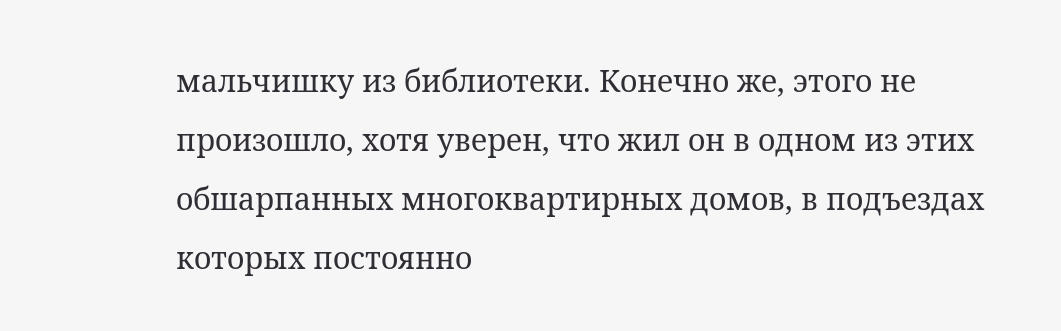мальчишку из библиотеки. Конечно же, этого не произошло, хотя уверен, что жил он в одном из этих обшарпанных многоквартирных домов, в подъездах которых постоянно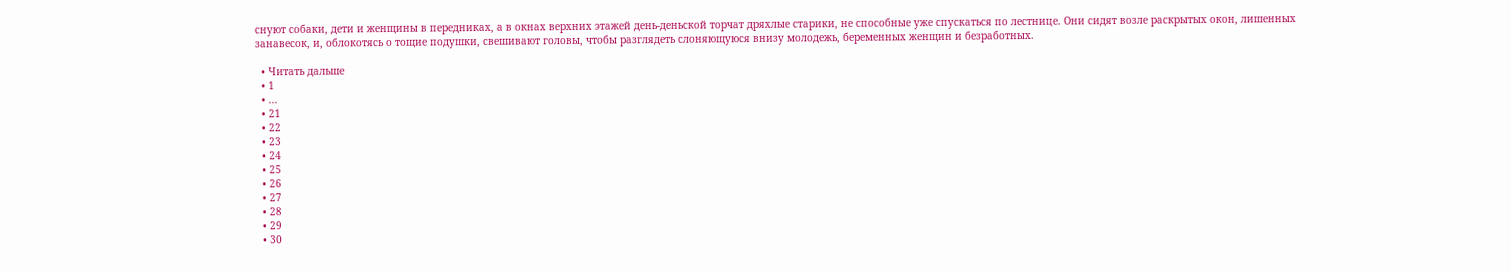снуют собаки, дети и женщины в передниках, а в окнах верхних этажей день-деньской торчат дряхлые старики, не способные уже спускаться по лестнице. Они сидят возле раскрытых окон, лишенных занавесок, и, облокотясь о тощие подушки, свешивают головы, чтобы разглядеть слоняющуюся внизу молодежь, беременных женщин и безработных.

  • Читать дальше
  • 1
  • ...
  • 21
  • 22
  • 23
  • 24
  • 25
  • 26
  • 27
  • 28
  • 29
  • 30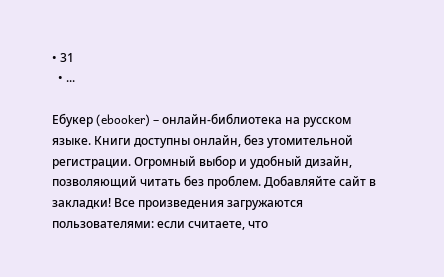• 31
  • ...

Ебукер (ebooker) – онлайн-библиотека на русском языке. Книги доступны онлайн, без утомительной регистрации. Огромный выбор и удобный дизайн, позволяющий читать без проблем. Добавляйте сайт в закладки! Все произведения загружаются пользователями: если считаете, что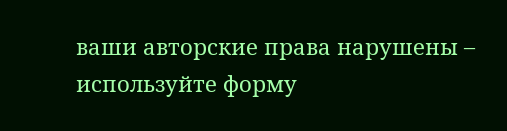ваши авторские права нарушены – используйте форму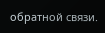обратной связи.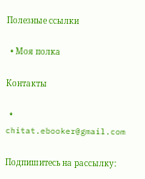Полезные ссылки

  • Моя полка

Контакты

  • chitat.ebooker@gmail.com

Подпишитесь на рассылку: